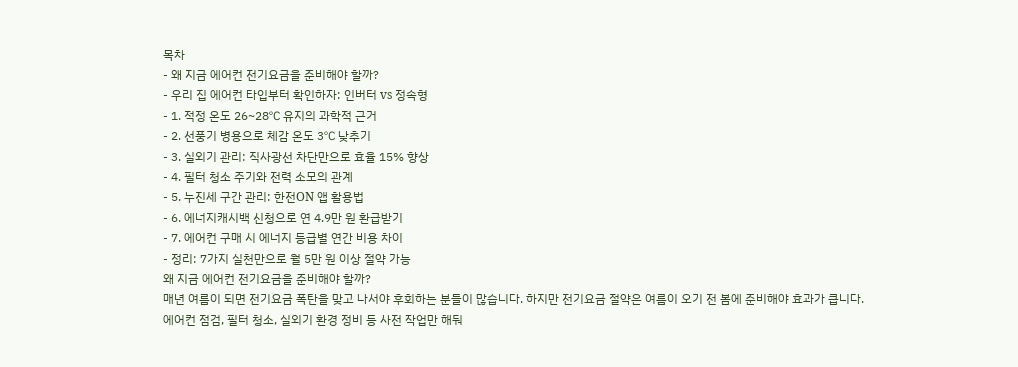목차
- 왜 지금 에어컨 전기요금을 준비해야 할까?
- 우리 집 에어컨 타입부터 확인하자: 인버터 vs 정속형
- 1. 적정 온도 26~28℃ 유지의 과학적 근거
- 2. 선풍기 병용으로 체감 온도 3℃ 낮추기
- 3. 실외기 관리: 직사광선 차단만으로 효율 15% 향상
- 4. 필터 청소 주기와 전력 소모의 관계
- 5. 누진세 구간 관리: 한전ON 앱 활용법
- 6. 에너지캐시백 신청으로 연 4.9만 원 환급받기
- 7. 에어컨 구매 시 에너지 등급별 연간 비용 차이
- 정리: 7가지 실천만으로 월 5만 원 이상 절약 가능
왜 지금 에어컨 전기요금을 준비해야 할까?
매년 여름이 되면 전기요금 폭탄을 맞고 나서야 후회하는 분들이 많습니다. 하지만 전기요금 절약은 여름이 오기 전 봄에 준비해야 효과가 큽니다. 에어컨 점검, 필터 청소, 실외기 환경 정비 등 사전 작업만 해둬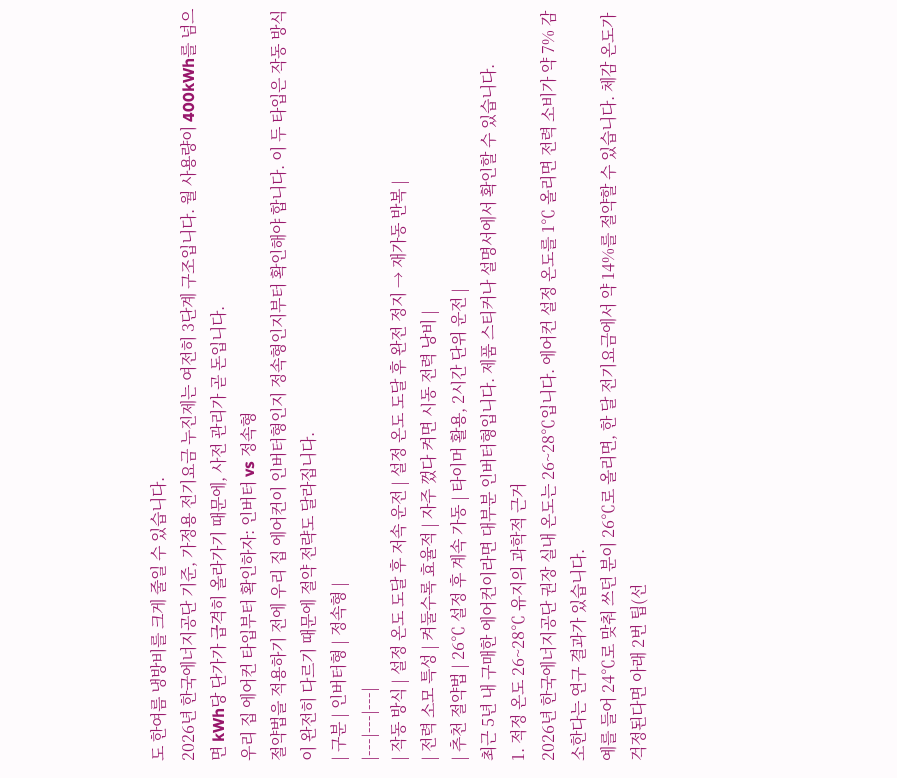도 한여름 냉방비를 크게 줄일 수 있습니다.
2026년 한국에너지공단 기준, 가정용 전기요금 누진제는 여전히 3단계 구조입니다. 월 사용량이 400kWh를 넘으면 kWh당 단가가 급격히 올라가기 때문에, 사전 관리가 곧 돈입니다.
우리 집 에어컨 타입부터 확인하자: 인버터 vs 정속형
절약법을 적용하기 전에 우리 집 에어컨이 인버터형인지 정속형인지부터 확인해야 합니다. 이 두 타입은 작동 방식이 완전히 다르기 때문에 절약 전략도 달라집니다.
| 구분 | 인버터형 | 정속형 |
|---|---|---|
| 작동 방식 | 설정 온도 도달 후 저속 운전 | 설정 온도 도달 후 완전 정지 → 재가동 반복 |
| 전력 소모 특성 | 켜둘수록 효율적 | 자주 껐다 켜면 시동 전력 낭비 |
| 추천 절약법 | 26℃ 설정 후 계속 가동 | 타이머 활용, 2시간 단위 운전 |
최근 5년 내 구매한 에어컨이라면 대부분 인버터형입니다. 제품 스티커나 설명서에서 확인할 수 있습니다.
1. 적정 온도 26~28℃ 유지의 과학적 근거
2026년 한국에너지공단 권장 실내 온도는 26~28℃입니다. 에어컨 설정 온도를 1℃ 올리면 전력 소비가 약 7% 감소한다는 연구 결과가 있습니다.
예를 들어 24℃로 맞춰 쓰던 분이 26℃로 올리면, 한 달 전기요금에서 약 14%를 절약할 수 있습니다. 체감 온도가 걱정된다면 아래 2번 팁(선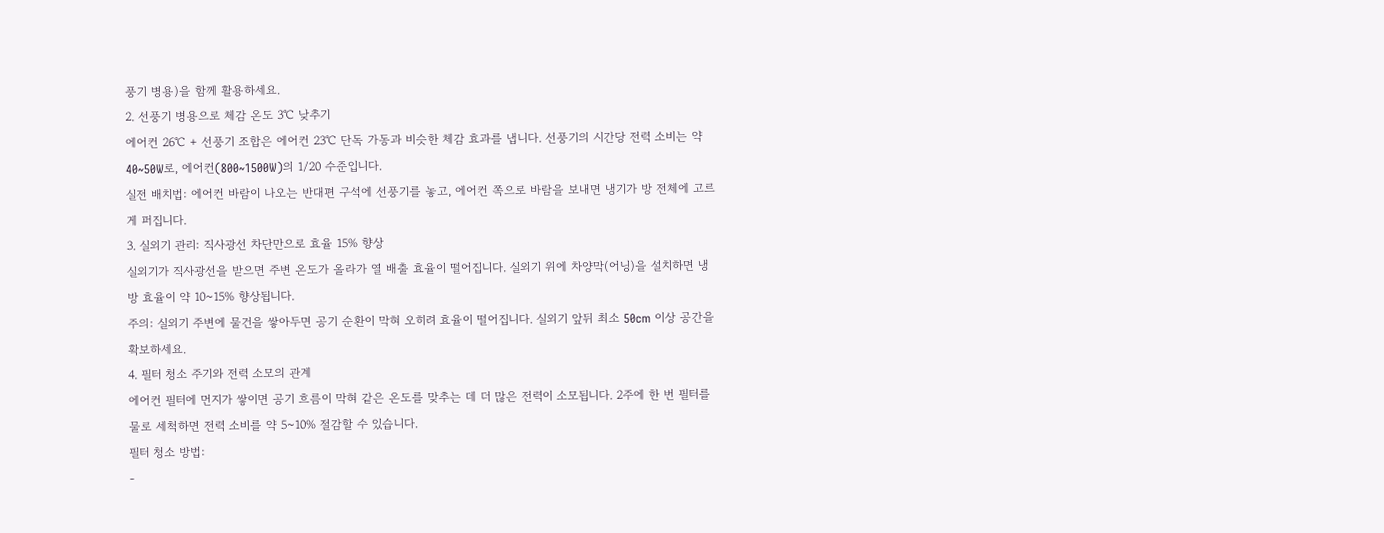풍기 병용)을 함께 활용하세요.
2. 선풍기 병용으로 체감 온도 3℃ 낮추기
에어컨 26℃ + 선풍기 조합은 에어컨 23℃ 단독 가동과 비슷한 체감 효과를 냅니다. 선풍기의 시간당 전력 소비는 약 40~50W로, 에어컨(800~1500W)의 1/20 수준입니다.
실전 배치법: 에어컨 바람이 나오는 반대편 구석에 선풍기를 놓고, 에어컨 쪽으로 바람을 보내면 냉기가 방 전체에 고르게 퍼집니다.
3. 실외기 관리: 직사광선 차단만으로 효율 15% 향상
실외기가 직사광선을 받으면 주변 온도가 올라가 열 배출 효율이 떨어집니다. 실외기 위에 차양막(어닝)을 설치하면 냉방 효율이 약 10~15% 향상됩니다.
주의: 실외기 주변에 물건을 쌓아두면 공기 순환이 막혀 오히려 효율이 떨어집니다. 실외기 앞뒤 최소 50cm 이상 공간을 확보하세요.
4. 필터 청소 주기와 전력 소모의 관계
에어컨 필터에 먼지가 쌓이면 공기 흐름이 막혀 같은 온도를 맞추는 데 더 많은 전력이 소모됩니다. 2주에 한 번 필터를 물로 세척하면 전력 소비를 약 5~10% 절감할 수 있습니다.
필터 청소 방법:
-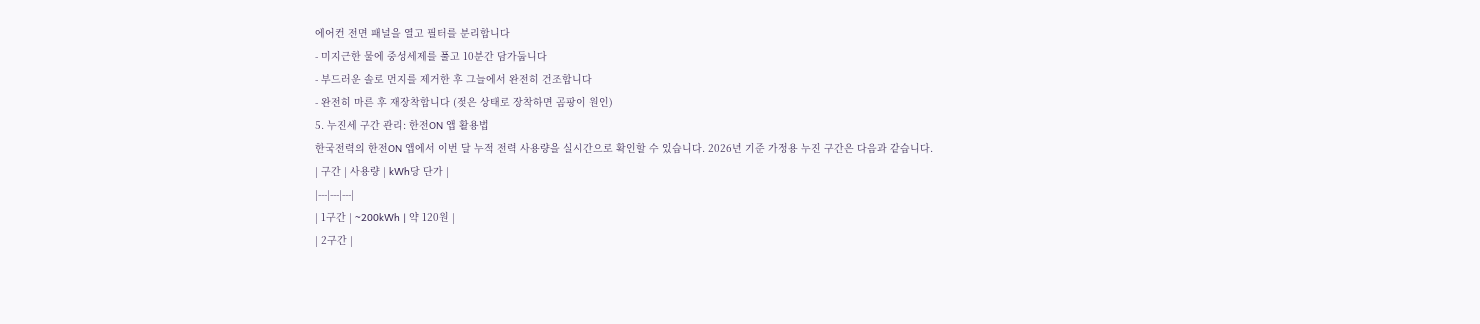에어컨 전면 패널을 열고 필터를 분리합니다
- 미지근한 물에 중성세제를 풀고 10분간 담가둡니다
- 부드러운 솔로 먼지를 제거한 후 그늘에서 완전히 건조합니다
- 완전히 마른 후 재장착합니다 (젖은 상태로 장착하면 곰팡이 원인)
5. 누진세 구간 관리: 한전ON 앱 활용법
한국전력의 한전ON 앱에서 이번 달 누적 전력 사용량을 실시간으로 확인할 수 있습니다. 2026년 기준 가정용 누진 구간은 다음과 같습니다.
| 구간 | 사용량 | kWh당 단가 |
|---|---|---|
| 1구간 | ~200kWh | 약 120원 |
| 2구간 |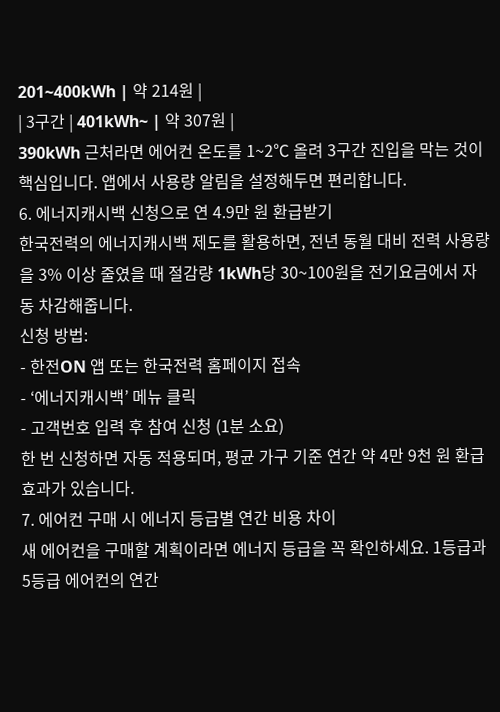201~400kWh | 약 214원 |
| 3구간 | 401kWh~ | 약 307원 |
390kWh 근처라면 에어컨 온도를 1~2℃ 올려 3구간 진입을 막는 것이 핵심입니다. 앱에서 사용량 알림을 설정해두면 편리합니다.
6. 에너지캐시백 신청으로 연 4.9만 원 환급받기
한국전력의 에너지캐시백 제도를 활용하면, 전년 동월 대비 전력 사용량을 3% 이상 줄였을 때 절감량 1kWh당 30~100원을 전기요금에서 자동 차감해줍니다.
신청 방법:
- 한전ON 앱 또는 한국전력 홈페이지 접속
- ‘에너지캐시백’ 메뉴 클릭
- 고객번호 입력 후 참여 신청 (1분 소요)
한 번 신청하면 자동 적용되며, 평균 가구 기준 연간 약 4만 9천 원 환급 효과가 있습니다.
7. 에어컨 구매 시 에너지 등급별 연간 비용 차이
새 에어컨을 구매할 계획이라면 에너지 등급을 꼭 확인하세요. 1등급과 5등급 에어컨의 연간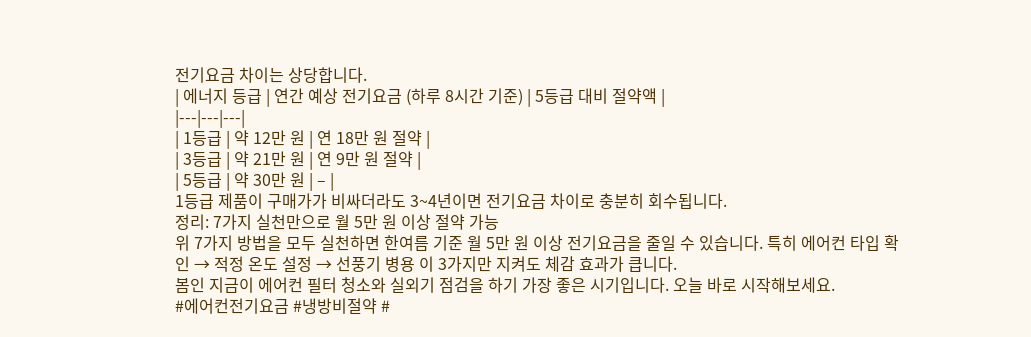전기요금 차이는 상당합니다.
| 에너지 등급 | 연간 예상 전기요금 (하루 8시간 기준) | 5등급 대비 절약액 |
|---|---|---|
| 1등급 | 약 12만 원 | 연 18만 원 절약 |
| 3등급 | 약 21만 원 | 연 9만 원 절약 |
| 5등급 | 약 30만 원 | – |
1등급 제품이 구매가가 비싸더라도 3~4년이면 전기요금 차이로 충분히 회수됩니다.
정리: 7가지 실천만으로 월 5만 원 이상 절약 가능
위 7가지 방법을 모두 실천하면 한여름 기준 월 5만 원 이상 전기요금을 줄일 수 있습니다. 특히 에어컨 타입 확인 → 적정 온도 설정 → 선풍기 병용 이 3가지만 지켜도 체감 효과가 큽니다.
봄인 지금이 에어컨 필터 청소와 실외기 점검을 하기 가장 좋은 시기입니다. 오늘 바로 시작해보세요.
#에어컨전기요금 #냉방비절약 #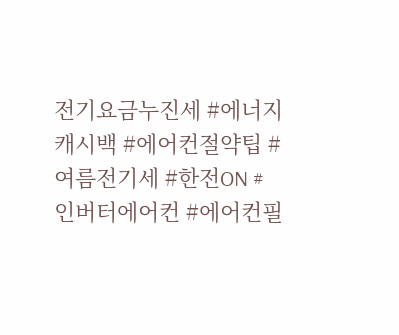전기요금누진세 #에너지캐시백 #에어컨절약팁 #여름전기세 #한전ON #인버터에어컨 #에어컨필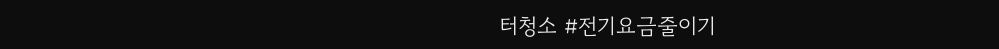터청소 #전기요금줄이기